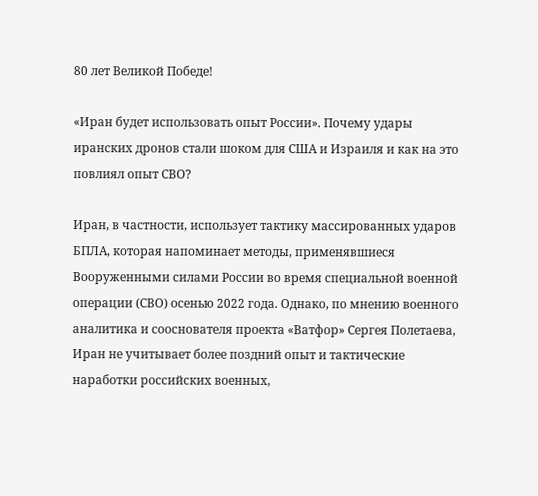80 лет Великой Победе!

«Иран будет использовать опыт России». Почему удары иранских дронов стали шоком для США и Израиля и как на это повлиял опыт СВО?

Иран, в частности, использует тактику массированных ударов БПЛА, которая напоминает методы, применявшиеся Вооруженными силами России во время специальной военной операции (СВО) осенью 2022 года. Однако, по мнению военного аналитика и сооснователя проекта «Ватфор» Сергея Полетаева, Иран не учитывает более поздний опыт и тактические наработки российских военных,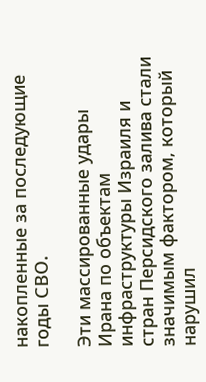накопленные за последующие годы СВО.

Эти массированные удары Ирана по объектам инфраструктуры Израиля и стран Персидского залива стали значимым фактором, который нарушил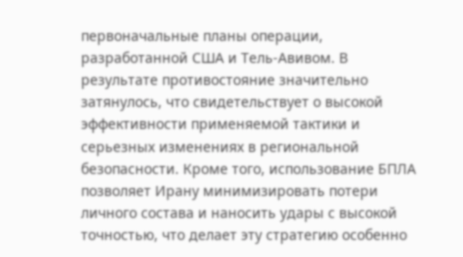первоначальные планы операции, разработанной США и Тель-Авивом. В результате противостояние значительно затянулось, что свидетельствует о высокой эффективности применяемой тактики и серьезных изменениях в региональной безопасности. Кроме того, использование БПЛА позволяет Ирану минимизировать потери личного состава и наносить удары с высокой точностью, что делает эту стратегию особенно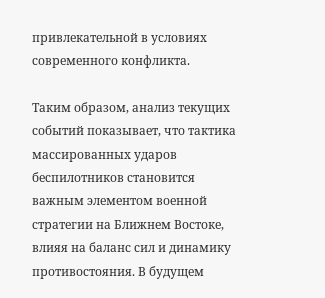привлекательной в условиях современного конфликта.

Таким образом, анализ текущих событий показывает, что тактика массированных ударов беспилотников становится важным элементом военной стратегии на Ближнем Востоке, влияя на баланс сил и динамику противостояния. В будущем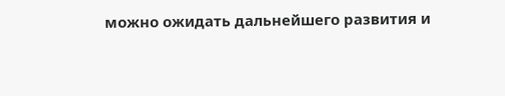можно ожидать дальнейшего развития и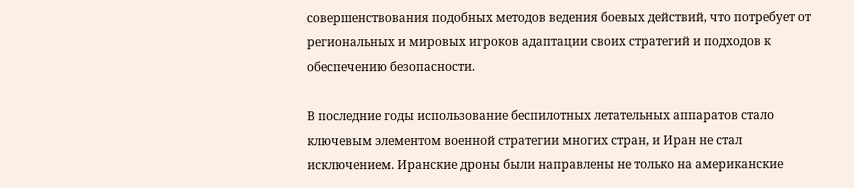совершенствования подобных методов ведения боевых действий, что потребует от региональных и мировых игроков адаптации своих стратегий и подходов к обеспечению безопасности.

В последние годы использование беспилотных летательных аппаратов стало ключевым элементом военной стратегии многих стран, и Иран не стал исключением. Иранские дроны были направлены не только на американские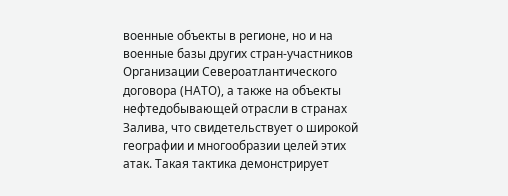военные объекты в регионе, но и на военные базы других стран-участников Организации Североатлантического договора (НАТО), а также на объекты нефтедобывающей отрасли в странах Залива, что свидетельствует о широкой географии и многообразии целей этих атак. Такая тактика демонстрирует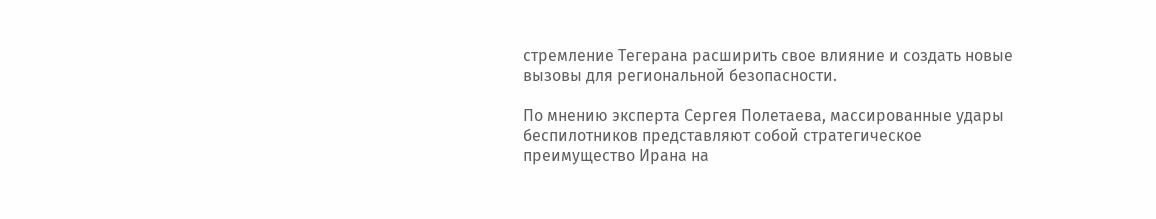стремление Тегерана расширить свое влияние и создать новые вызовы для региональной безопасности.

По мнению эксперта Сергея Полетаева, массированные удары беспилотников представляют собой стратегическое преимущество Ирана на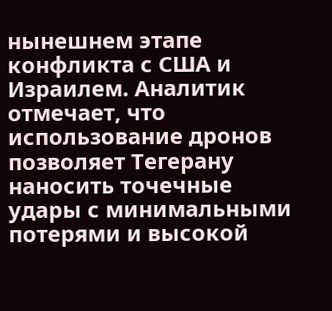нынешнем этапе конфликта с США и Израилем. Аналитик отмечает, что использование дронов позволяет Тегерану наносить точечные удары с минимальными потерями и высокой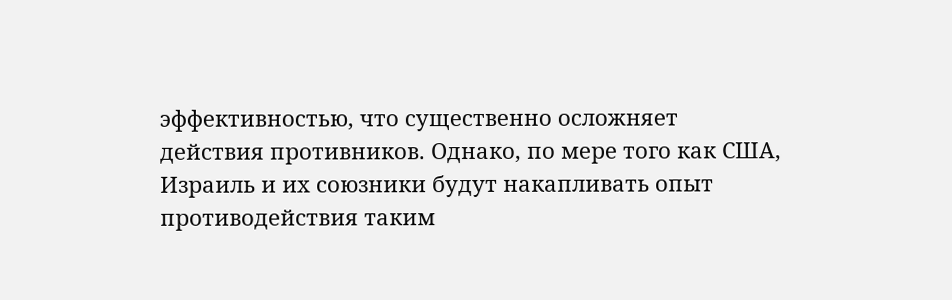эффективностью, что существенно осложняет действия противников. Однако, по мере того как США, Израиль и их союзники будут накапливать опыт противодействия таким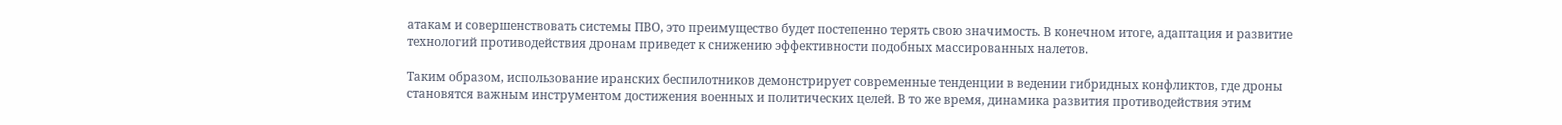атакам и совершенствовать системы ПВО, это преимущество будет постепенно терять свою значимость. В конечном итоге, адаптация и развитие технологий противодействия дронам приведет к снижению эффективности подобных массированных налетов.

Таким образом, использование иранских беспилотников демонстрирует современные тенденции в ведении гибридных конфликтов, где дроны становятся важным инструментом достижения военных и политических целей. В то же время, динамика развития противодействия этим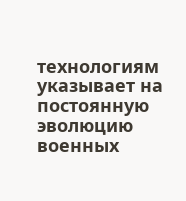технологиям указывает на постоянную эволюцию военных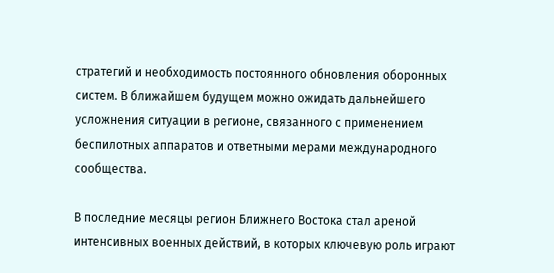стратегий и необходимость постоянного обновления оборонных систем. В ближайшем будущем можно ожидать дальнейшего усложнения ситуации в регионе, связанного с применением беспилотных аппаратов и ответными мерами международного сообщества.

В последние месяцы регион Ближнего Востока стал ареной интенсивных военных действий, в которых ключевую роль играют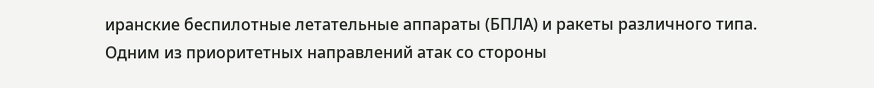иранские беспилотные летательные аппараты (БПЛА) и ракеты различного типа. Одним из приоритетных направлений атак со стороны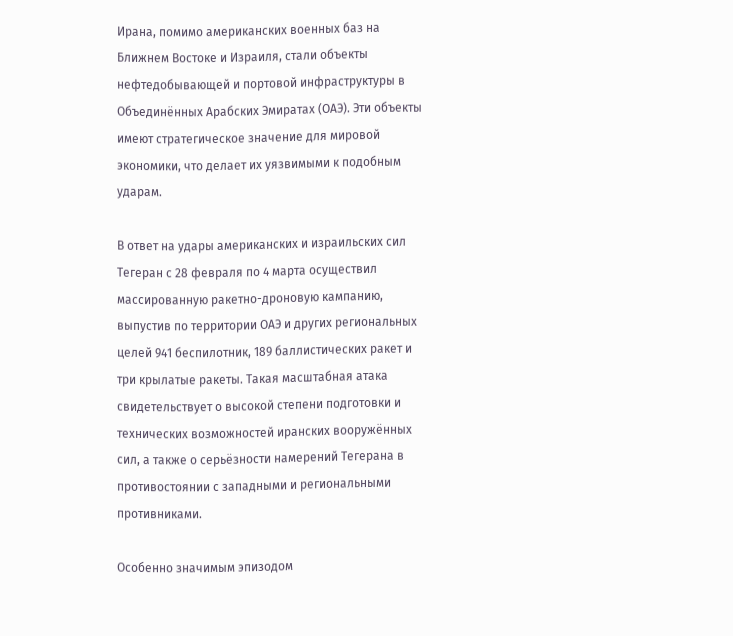Ирана, помимо американских военных баз на Ближнем Востоке и Израиля, стали объекты нефтедобывающей и портовой инфраструктуры в Объединённых Арабских Эмиратах (ОАЭ). Эти объекты имеют стратегическое значение для мировой экономики, что делает их уязвимыми к подобным ударам.

В ответ на удары американских и израильских сил Тегеран с 28 февраля по 4 марта осуществил массированную ракетно-дроновую кампанию, выпустив по территории ОАЭ и других региональных целей 941 беспилотник, 189 баллистических ракет и три крылатые ракеты. Такая масштабная атака свидетельствует о высокой степени подготовки и технических возможностей иранских вооружённых сил, а также о серьёзности намерений Тегерана в противостоянии с западными и региональными противниками.

Особенно значимым эпизодом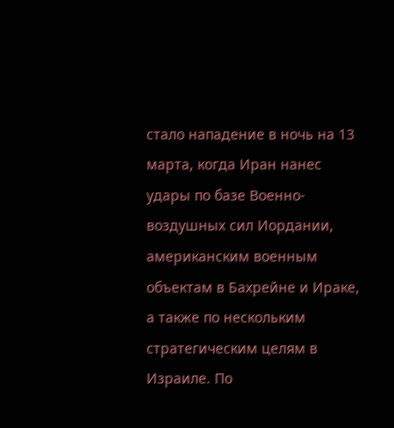стало нападение в ночь на 13 марта, когда Иран нанес удары по базе Военно-воздушных сил Иордании, американским военным объектам в Бахрейне и Ираке, а также по нескольким стратегическим целям в Израиле. По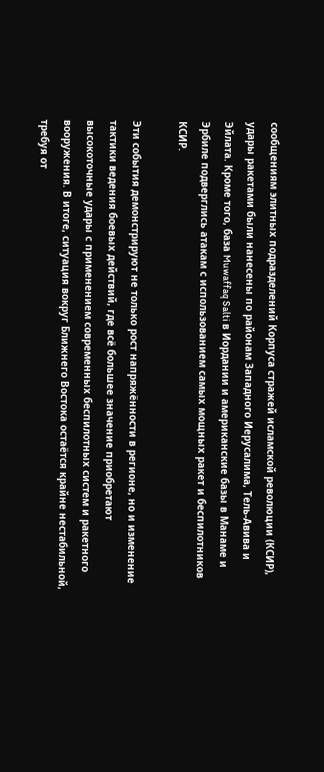сообщениям элитных подразделений Корпуса стражей исламской революции (КСИР), удары ракетами были нанесены по районам Западного Иерусалима, Тель-Авива и Эйлата. Кроме того, база Muwaffaq Salti в Иордании и американские базы в Манаме и Эрбиле подверглись атакам с использованием самых мощных ракет и беспилотников КСИР.

Эти события демонстрируют не только рост напряжённости в регионе, но и изменение тактики ведения боевых действий, где всё большее значение приобретают высокоточные удары с применением современных беспилотных систем и ракетного вооружения. В итоге, ситуация вокруг Ближнего Востока остаётся крайне нестабильной, требуя от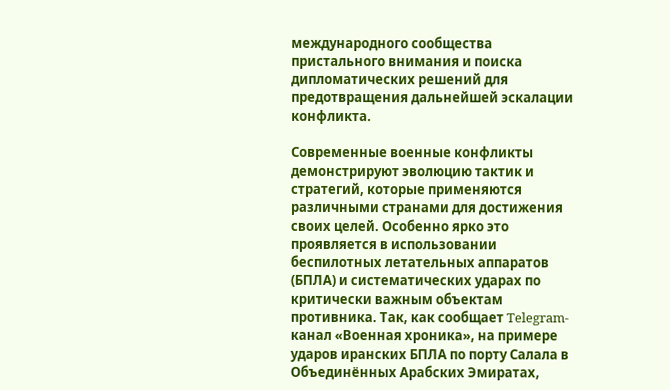международного сообщества пристального внимания и поиска дипломатических решений для предотвращения дальнейшей эскалации конфликта.

Современные военные конфликты демонстрируют эволюцию тактик и стратегий, которые применяются различными странами для достижения своих целей. Особенно ярко это проявляется в использовании беспилотных летательных аппаратов (БПЛА) и систематических ударах по критически важным объектам противника. Так, как сообщает Telegram-канал «Военная хроника», на примере ударов иранских БПЛА по порту Салала в Объединённых Арабских Эмиратах,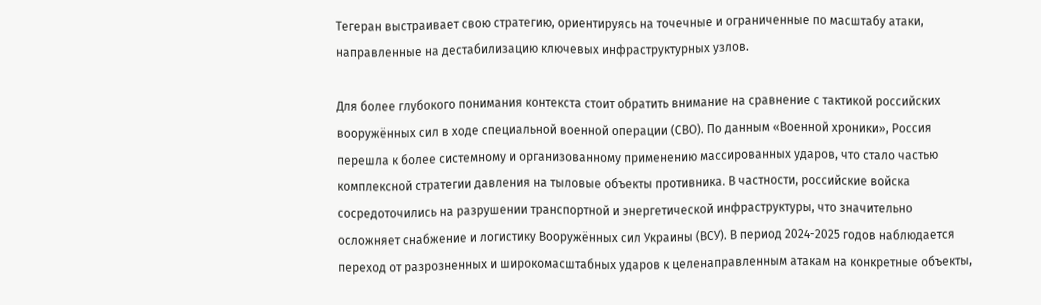Тегеран выстраивает свою стратегию, ориентируясь на точечные и ограниченные по масштабу атаки, направленные на дестабилизацию ключевых инфраструктурных узлов.

Для более глубокого понимания контекста стоит обратить внимание на сравнение с тактикой российских вооружённых сил в ходе специальной военной операции (СВО). По данным «Военной хроники», Россия перешла к более системному и организованному применению массированных ударов, что стало частью комплексной стратегии давления на тыловые объекты противника. В частности, российские войска сосредоточились на разрушении транспортной и энергетической инфраструктуры, что значительно осложняет снабжение и логистику Вооружённых сил Украины (ВСУ). В период 2024-2025 годов наблюдается переход от разрозненных и широкомасштабных ударов к целенаправленным атакам на конкретные объекты,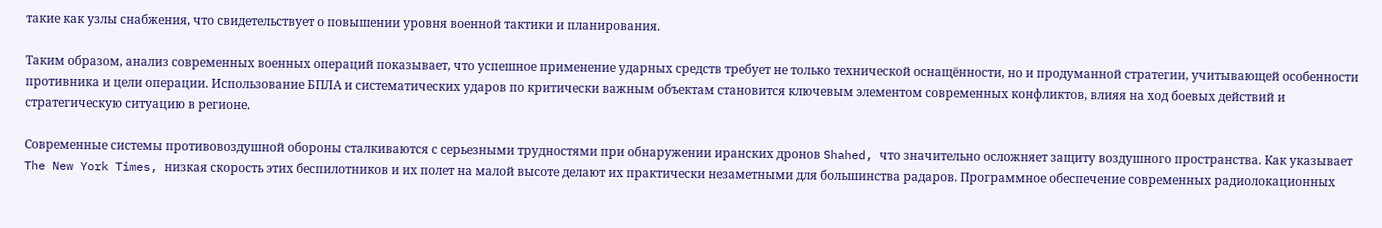такие как узлы снабжения, что свидетельствует о повышении уровня военной тактики и планирования.

Таким образом, анализ современных военных операций показывает, что успешное применение ударных средств требует не только технической оснащённости, но и продуманной стратегии, учитывающей особенности противника и цели операции. Использование БПЛА и систематических ударов по критически важным объектам становится ключевым элементом современных конфликтов, влияя на ход боевых действий и стратегическую ситуацию в регионе.

Современные системы противовоздушной обороны сталкиваются с серьезными трудностями при обнаружении иранских дронов Shahed, что значительно осложняет защиту воздушного пространства. Как указывает The New York Times, низкая скорость этих беспилотников и их полет на малой высоте делают их практически незаметными для большинства радаров. Программное обеспечение современных радиолокационных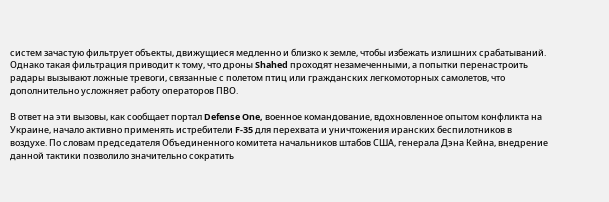систем зачастую фильтрует объекты, движущиеся медленно и близко к земле, чтобы избежать излишних срабатываний. Однако такая фильтрация приводит к тому, что дроны Shahed проходят незамеченными, а попытки перенастроить радары вызывают ложные тревоги, связанные с полетом птиц или гражданских легкомоторных самолетов, что дополнительно усложняет работу операторов ПВО.

В ответ на эти вызовы, как сообщает портал Defense One, военное командование, вдохновленное опытом конфликта на Украине, начало активно применять истребители F-35 для перехвата и уничтожения иранских беспилотников в воздухе. По словам председателя Объединенного комитета начальников штабов США, генерала Дэна Кейна, внедрение данной тактики позволило значительно сократить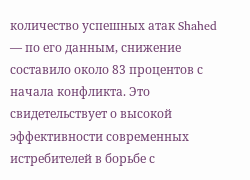количество успешных атак Shahed — по его данным, снижение составило около 83 процентов с начала конфликта. Это свидетельствует о высокой эффективности современных истребителей в борьбе с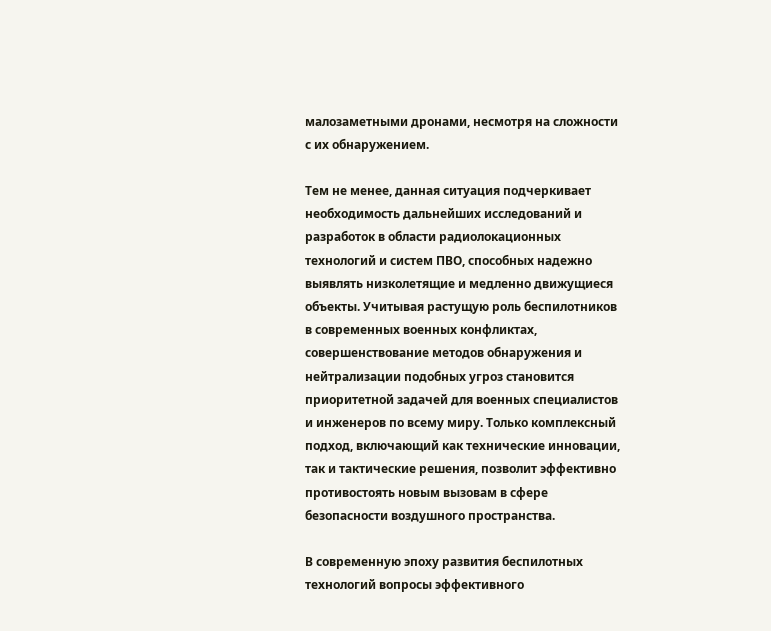малозаметными дронами, несмотря на сложности с их обнаружением.

Тем не менее, данная ситуация подчеркивает необходимость дальнейших исследований и разработок в области радиолокационных технологий и систем ПВО, способных надежно выявлять низколетящие и медленно движущиеся объекты. Учитывая растущую роль беспилотников в современных военных конфликтах, совершенствование методов обнаружения и нейтрализации подобных угроз становится приоритетной задачей для военных специалистов и инженеров по всему миру. Только комплексный подход, включающий как технические инновации, так и тактические решения, позволит эффективно противостоять новым вызовам в сфере безопасности воздушного пространства.

В современную эпоху развития беспилотных технологий вопросы эффективного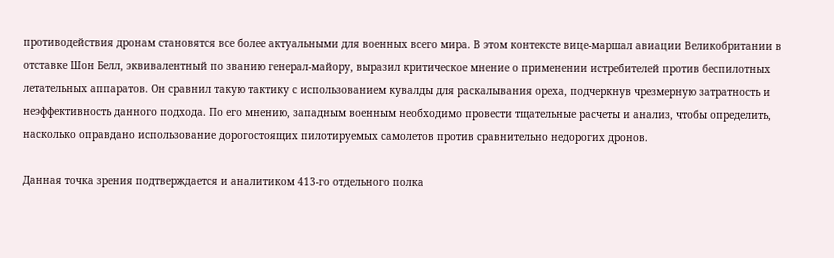противодействия дронам становятся все более актуальными для военных всего мира. В этом контексте вице-маршал авиации Великобритании в отставке Шон Белл, эквивалентный по званию генерал-майору, выразил критическое мнение о применении истребителей против беспилотных летательных аппаратов. Он сравнил такую тактику с использованием кувалды для раскалывания ореха, подчеркнув чрезмерную затратность и неэффективность данного подхода. По его мнению, западным военным необходимо провести тщательные расчеты и анализ, чтобы определить, насколько оправдано использование дорогостоящих пилотируемых самолетов против сравнительно недорогих дронов.

Данная точка зрения подтверждается и аналитиком 413-го отдельного полка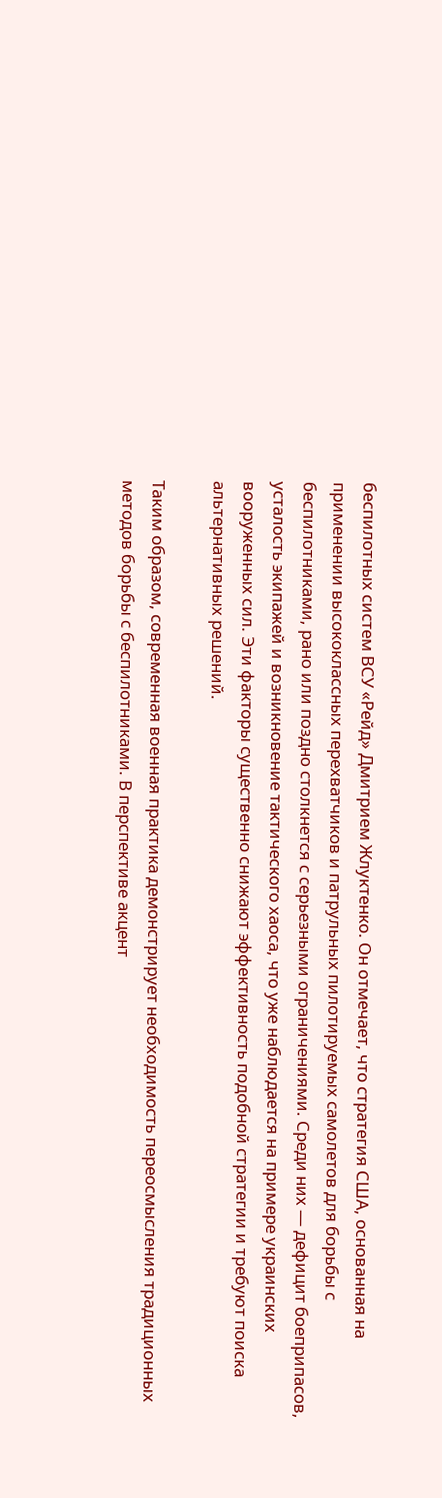беспилотных систем ВСУ «Рейд» Дмитрием Жлуктенко. Он отмечает, что стратегия США, основанная на применении высококлассных перехватчиков и патрульных пилотируемых самолетов для борьбы с беспилотниками, рано или поздно столкнется с серьезными ограничениями. Среди них — дефицит боеприпасов, усталость экипажей и возникновение тактического хаоса, что уже наблюдается на примере украинских вооруженных сил. Эти факторы существенно снижают эффективность подобной стратегии и требуют поиска альтернативных решений.

Таким образом, современная военная практика демонстрирует необходимость переосмысления традиционных методов борьбы с беспилотниками. В перспективе акцент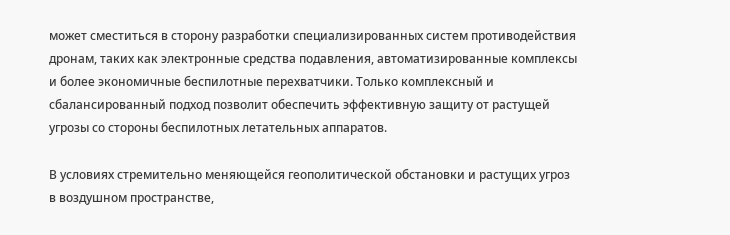может сместиться в сторону разработки специализированных систем противодействия дронам, таких как электронные средства подавления, автоматизированные комплексы и более экономичные беспилотные перехватчики. Только комплексный и сбалансированный подход позволит обеспечить эффективную защиту от растущей угрозы со стороны беспилотных летательных аппаратов.

В условиях стремительно меняющейся геополитической обстановки и растущих угроз в воздушном пространстве,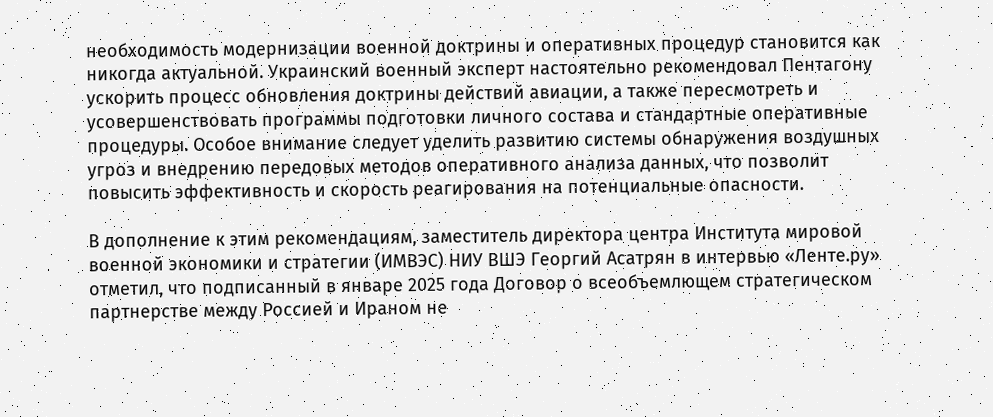необходимость модернизации военной доктрины и оперативных процедур становится как никогда актуальной. Украинский военный эксперт настоятельно рекомендовал Пентагону ускорить процесс обновления доктрины действий авиации, а также пересмотреть и усовершенствовать программы подготовки личного состава и стандартные оперативные процедуры. Особое внимание следует уделить развитию системы обнаружения воздушных угроз и внедрению передовых методов оперативного анализа данных, что позволит повысить эффективность и скорость реагирования на потенциальные опасности.

В дополнение к этим рекомендациям, заместитель директора центра Института мировой военной экономики и стратегии (ИМВЭС) НИУ ВШЭ Георгий Асатрян в интервью «Ленте.ру» отметил, что подписанный в январе 2025 года Договор о всеобъемлющем стратегическом партнерстве между Россией и Ираном не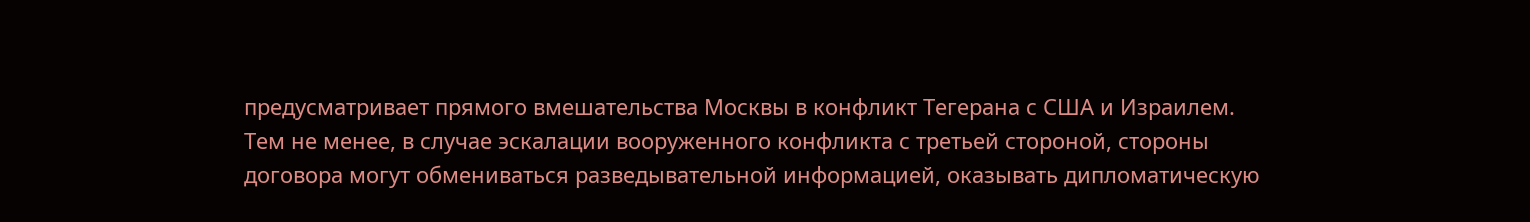предусматривает прямого вмешательства Москвы в конфликт Тегерана с США и Израилем. Тем не менее, в случае эскалации вооруженного конфликта с третьей стороной, стороны договора могут обмениваться разведывательной информацией, оказывать дипломатическую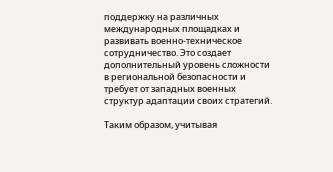поддержку на различных международных площадках и развивать военно-техническое сотрудничество. Это создает дополнительный уровень сложности в региональной безопасности и требует от западных военных структур адаптации своих стратегий.

Таким образом, учитывая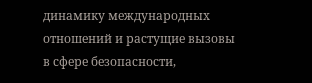динамику международных отношений и растущие вызовы в сфере безопасности,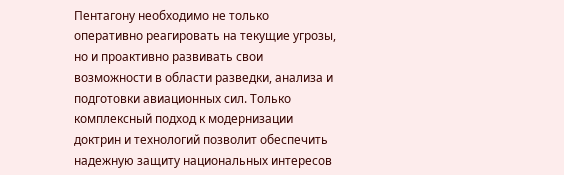Пентагону необходимо не только оперативно реагировать на текущие угрозы, но и проактивно развивать свои возможности в области разведки, анализа и подготовки авиационных сил. Только комплексный подход к модернизации доктрин и технологий позволит обеспечить надежную защиту национальных интересов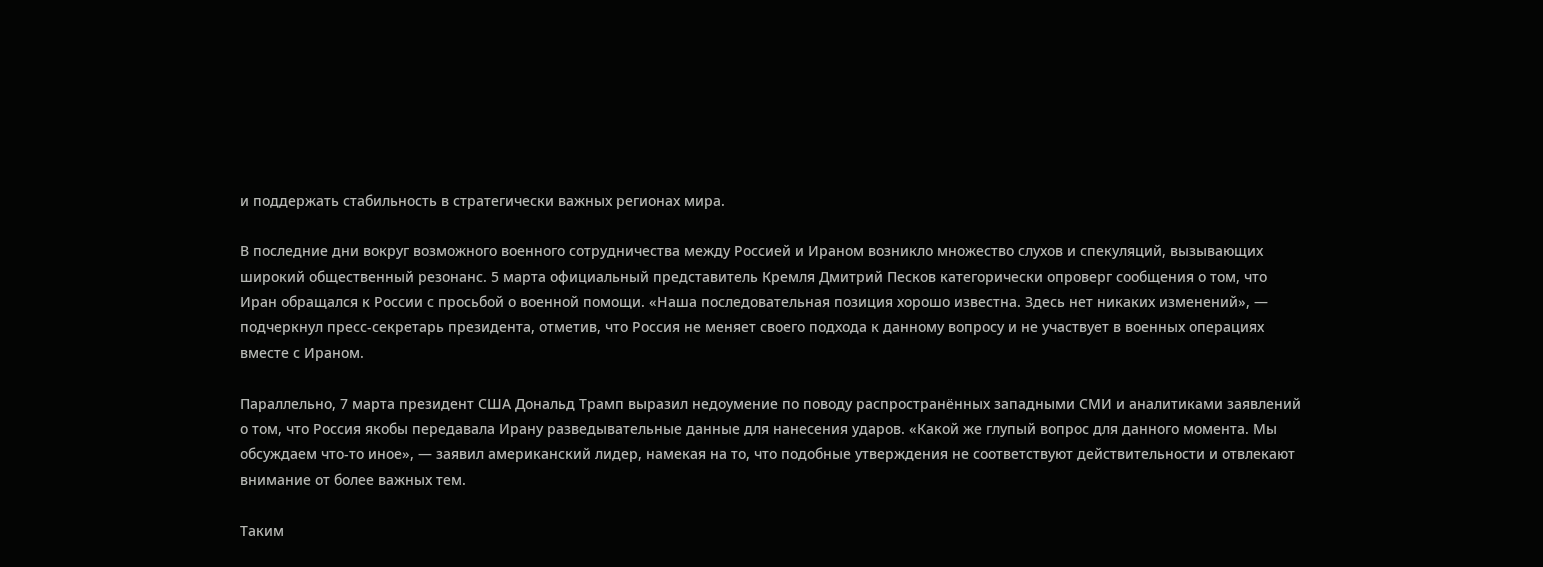и поддержать стабильность в стратегически важных регионах мира.

В последние дни вокруг возможного военного сотрудничества между Россией и Ираном возникло множество слухов и спекуляций, вызывающих широкий общественный резонанс. 5 марта официальный представитель Кремля Дмитрий Песков категорически опроверг сообщения о том, что Иран обращался к России с просьбой о военной помощи. «Наша последовательная позиция хорошо известна. Здесь нет никаких изменений», — подчеркнул пресс-секретарь президента, отметив, что Россия не меняет своего подхода к данному вопросу и не участвует в военных операциях вместе с Ираном.

Параллельно, 7 марта президент США Дональд Трамп выразил недоумение по поводу распространённых западными СМИ и аналитиками заявлений о том, что Россия якобы передавала Ирану разведывательные данные для нанесения ударов. «Какой же глупый вопрос для данного момента. Мы обсуждаем что-то иное», — заявил американский лидер, намекая на то, что подобные утверждения не соответствуют действительности и отвлекают внимание от более важных тем.

Таким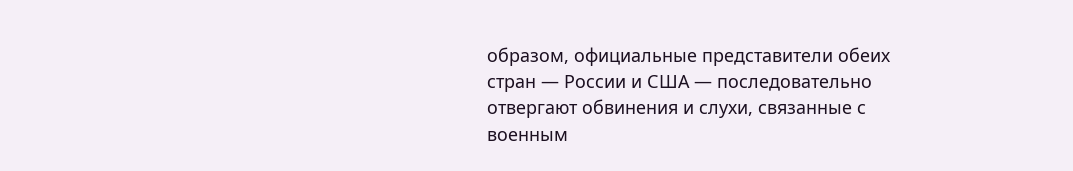образом, официальные представители обеих стран — России и США — последовательно отвергают обвинения и слухи, связанные с военным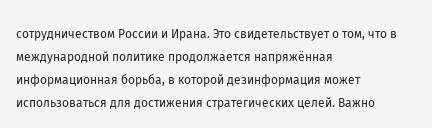сотрудничеством России и Ирана. Это свидетельствует о том, что в международной политике продолжается напряжённая информационная борьба, в которой дезинформация может использоваться для достижения стратегических целей. Важно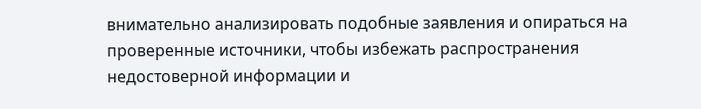внимательно анализировать подобные заявления и опираться на проверенные источники, чтобы избежать распространения недостоверной информации и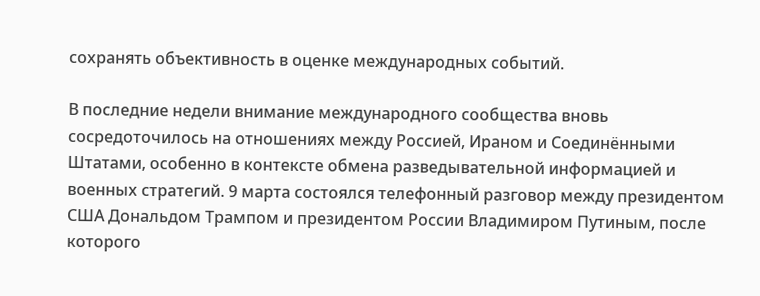сохранять объективность в оценке международных событий.

В последние недели внимание международного сообщества вновь сосредоточилось на отношениях между Россией, Ираном и Соединёнными Штатами, особенно в контексте обмена разведывательной информацией и военных стратегий. 9 марта состоялся телефонный разговор между президентом США Дональдом Трампом и президентом России Владимиром Путиным, после которого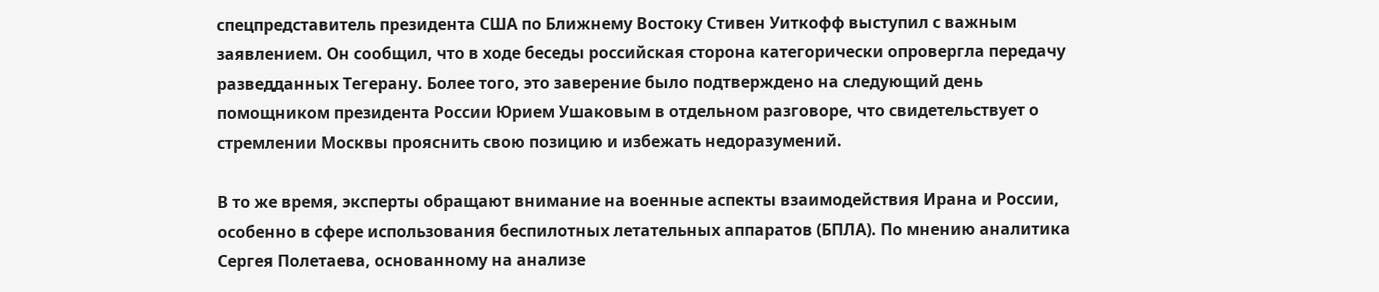спецпредставитель президента США по Ближнему Востоку Стивен Уиткофф выступил с важным заявлением. Он сообщил, что в ходе беседы российская сторона категорически опровергла передачу разведданных Тегерану. Более того, это заверение было подтверждено на следующий день помощником президента России Юрием Ушаковым в отдельном разговоре, что свидетельствует о стремлении Москвы прояснить свою позицию и избежать недоразумений.

В то же время, эксперты обращают внимание на военные аспекты взаимодействия Ирана и России, особенно в сфере использования беспилотных летательных аппаратов (БПЛА). По мнению аналитика Сергея Полетаева, основанному на анализе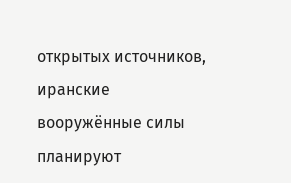открытых источников, иранские вооружённые силы планируют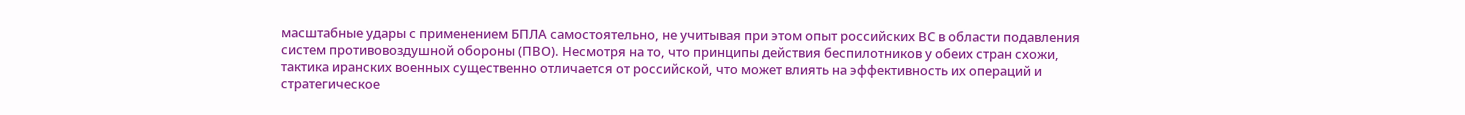масштабные удары с применением БПЛА самостоятельно, не учитывая при этом опыт российских ВС в области подавления систем противовоздушной обороны (ПВО). Несмотря на то, что принципы действия беспилотников у обеих стран схожи, тактика иранских военных существенно отличается от российской, что может влиять на эффективность их операций и стратегическое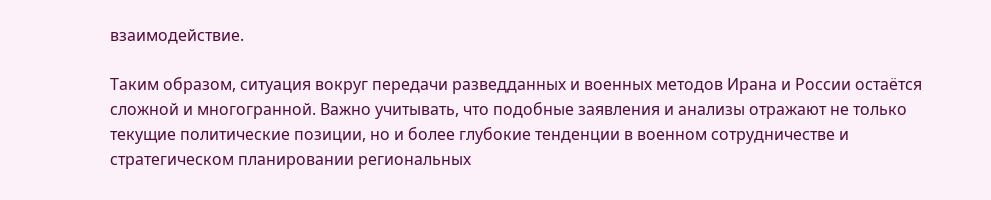взаимодействие.

Таким образом, ситуация вокруг передачи разведданных и военных методов Ирана и России остаётся сложной и многогранной. Важно учитывать, что подобные заявления и анализы отражают не только текущие политические позиции, но и более глубокие тенденции в военном сотрудничестве и стратегическом планировании региональных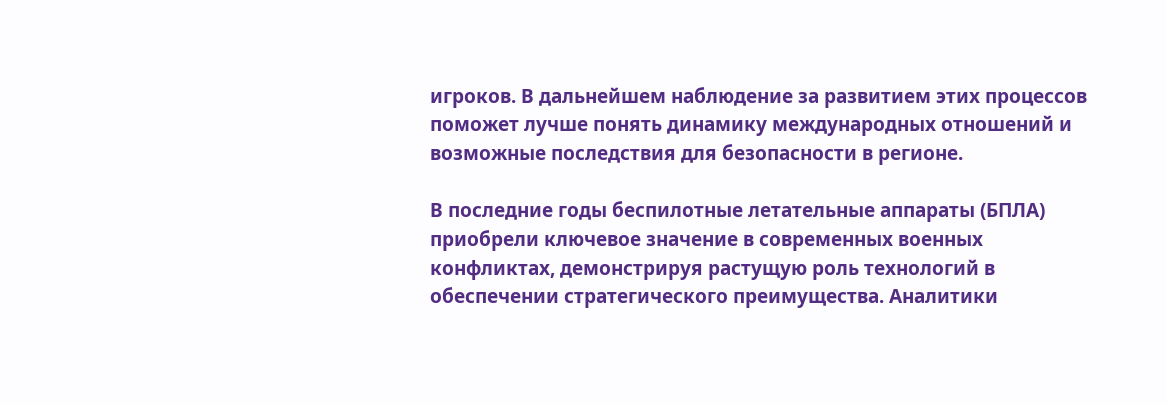игроков. В дальнейшем наблюдение за развитием этих процессов поможет лучше понять динамику международных отношений и возможные последствия для безопасности в регионе.

В последние годы беспилотные летательные аппараты (БПЛА) приобрели ключевое значение в современных военных конфликтах, демонстрируя растущую роль технологий в обеспечении стратегического преимущества. Аналитики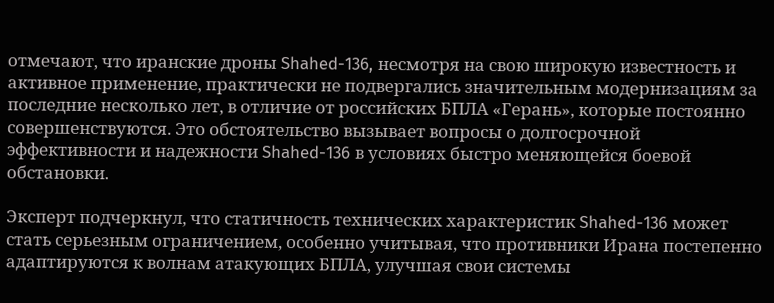отмечают, что иранские дроны Shahed-136, несмотря на свою широкую известность и активное применение, практически не подвергались значительным модернизациям за последние несколько лет, в отличие от российских БПЛА «Герань», которые постоянно совершенствуются. Это обстоятельство вызывает вопросы о долгосрочной эффективности и надежности Shahed-136 в условиях быстро меняющейся боевой обстановки.

Эксперт подчеркнул, что статичность технических характеристик Shahed-136 может стать серьезным ограничением, особенно учитывая, что противники Ирана постепенно адаптируются к волнам атакующих БПЛА, улучшая свои системы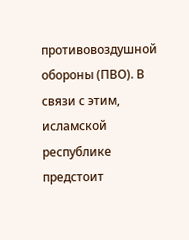противовоздушной обороны (ПВО). В связи с этим, исламской республике предстоит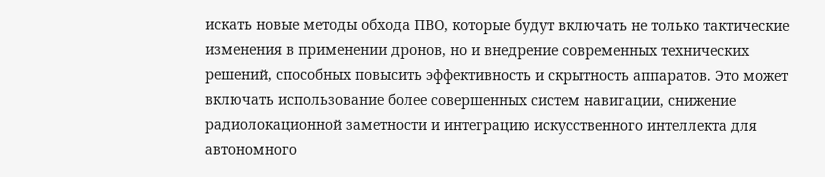искать новые методы обхода ПВО, которые будут включать не только тактические изменения в применении дронов, но и внедрение современных технических решений, способных повысить эффективность и скрытность аппаратов. Это может включать использование более совершенных систем навигации, снижение радиолокационной заметности и интеграцию искусственного интеллекта для автономного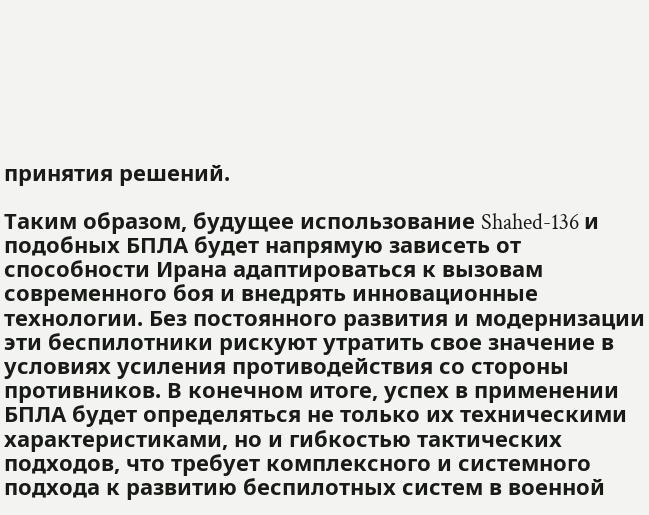принятия решений.

Таким образом, будущее использование Shahed-136 и подобных БПЛА будет напрямую зависеть от способности Ирана адаптироваться к вызовам современного боя и внедрять инновационные технологии. Без постоянного развития и модернизации эти беспилотники рискуют утратить свое значение в условиях усиления противодействия со стороны противников. В конечном итоге, успех в применении БПЛА будет определяться не только их техническими характеристиками, но и гибкостью тактических подходов, что требует комплексного и системного подхода к развитию беспилотных систем в военной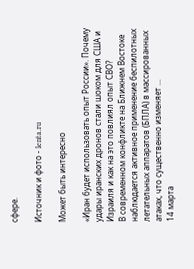сфере.

Источник и фото - lenta.ru

Может быть интересно

«Иран будет использовать опыт России». Почему удары иранских дронов стали шоком для США и Израиля и как на это повлиял опыт СВО?
В современном конфликте на Ближнем Востоке наблюдается активное применение беспилотных летательных аппаратов (БПЛА) в массированных атаках, что существенно изменяет ...
14 марта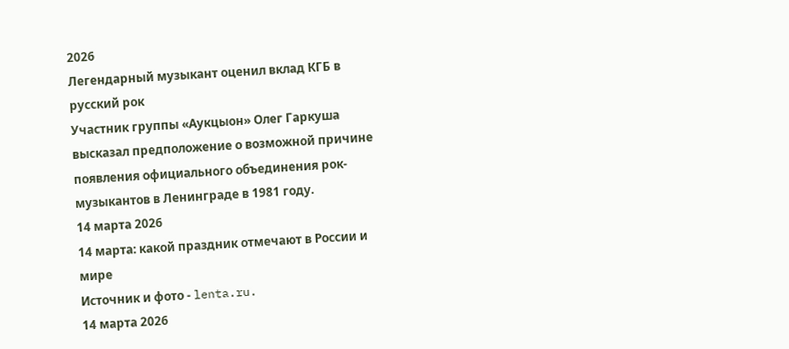2026
Легендарный музыкант оценил вклад КГБ в русский рок
Участник группы «Аукцыон» Олег Гаркуша высказал предположение о возможной причине появления официального объединения рок-музыкантов в Ленинграде в 1981 году.
14 марта 2026
14 марта: какой праздник отмечают в России и мире
Источник и фото - lenta.ru.
14 марта 2026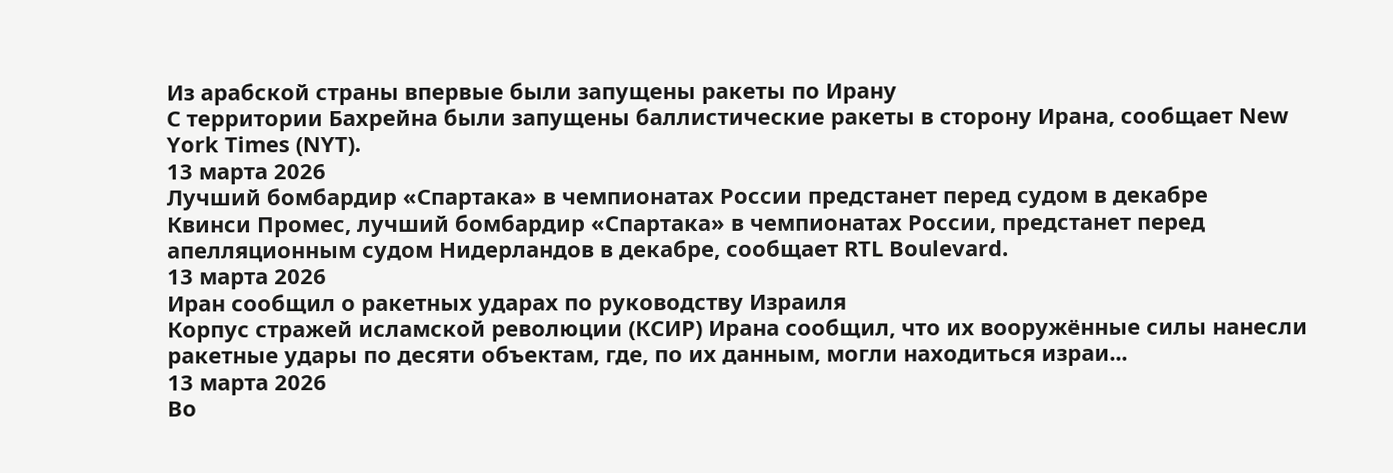Из арабской страны впервые были запущены ракеты по Ирану
С территории Бахрейна были запущены баллистические ракеты в сторону Ирана, сообщает New York Times (NYT).
13 марта 2026
Лучший бомбардир «Спартака» в чемпионатах России предстанет перед судом в декабре
Квинси Промес, лучший бомбардир «Спартака» в чемпионатах России, предстанет перед апелляционным судом Нидерландов в декабре, сообщает RTL Boulevard.
13 марта 2026
Иран сообщил о ракетных ударах по руководству Израиля
Корпус стражей исламской революции (КСИР) Ирана сообщил, что их вооружённые силы нанесли ракетные удары по десяти объектам, где, по их данным, могли находиться израи...
13 марта 2026
Во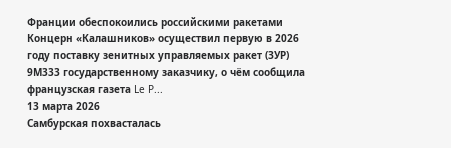Франции обеспокоились российскими ракетами
Концерн «Калашников» осуществил первую в 2026 году поставку зенитных управляемых ракет (ЗУР) 9М333 государственному заказчику, о чём сообщила французская газета Le P...
13 марта 2026
Самбурская похвасталась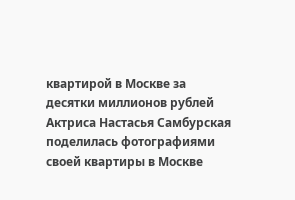квартирой в Москве за десятки миллионов рублей
Актриса Настасья Самбурская поделилась фотографиями своей квартиры в Москве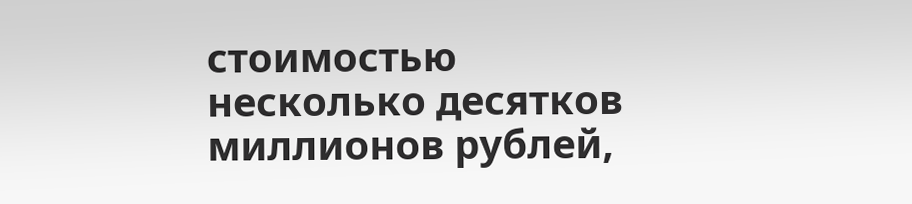стоимостью несколько десятков миллионов рублей,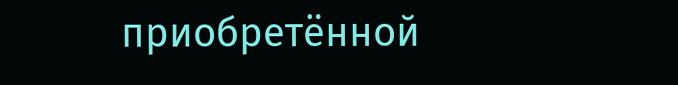приобретённой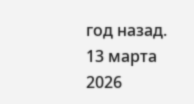год назад.
13 марта 2026